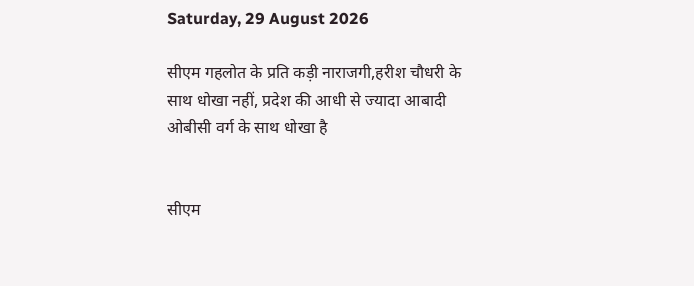Saturday, 29 August 2026

सीएम गहलोत के प्रति कड़ी नाराजगी,हरीश चौधरी के साथ धोखा नहीं, प्रदेश की आधी से ज्यादा आबादी ओबीसी वर्ग के साथ धोखा है


सीएम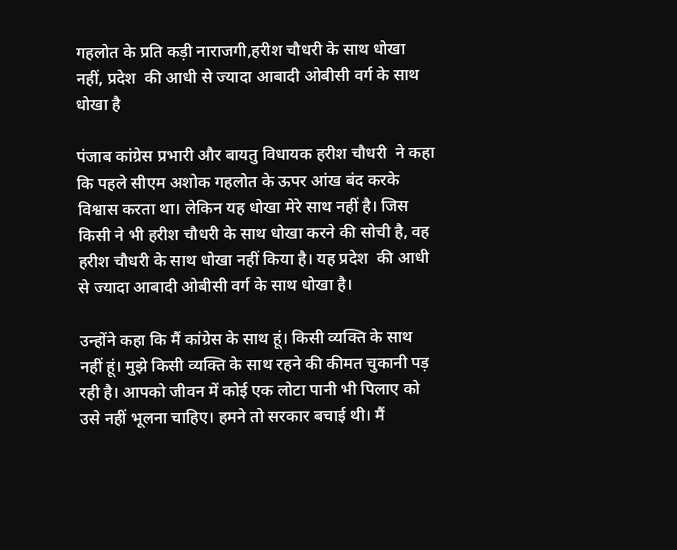गहलोत के प्रति कड़ी नाराजगी,हरीश चौधरी के साथ धोखा नहीं, प्रदेश  की आधी से ज्यादा आबादी ओबीसी वर्ग के साथ धोखा है

पंजाब कांग्रेस प्रभारी और बायतु विधायक हरीश चौधरी  ने कहा कि पहले सीएम अशोक गहलोत के ऊपर आंख बंद करके विश्वास करता था। लेकिन यह धोखा मेरे साथ नहीं है। जिस किसी ने भी हरीश चौधरी के साथ धोखा करने की सोची है, वह हरीश चौधरी के साथ धोखा नहीं किया है। यह प्रदेश  की आधी से ज्यादा आबादी ओबीसी वर्ग के साथ धोखा है।

उन्होंने कहा कि मैं कांग्रेस के साथ हूं। किसी व्यक्ति के साथ नहीं हूं। मुझे किसी व्यक्ति के साथ रहने की कीमत चुकानी पड़ रही है। आपको जीवन में कोई एक लोटा पानी भी पिलाए को उसे नहीं भूलना चाहिए। हमने तो सरकार बचाई थी। मैं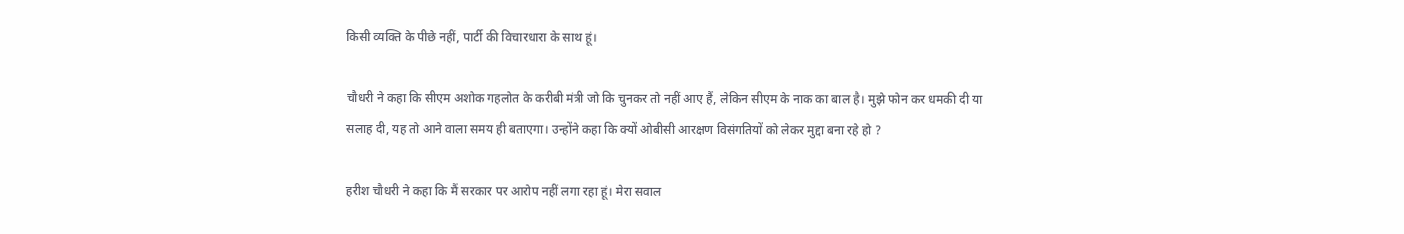किसी व्यक्ति के पीछे नहीं, पार्टी की विचारधारा के साथ हूं।

चौधरी ने कहा कि सीएम अशोक गहलोत के करीबी मंत्री जो कि चुनकर तो नहीं आए हैं, लेकिन सीएम के नाक का बाल है। मुझे फोन कर धमकी दी या सलाह दी, यह तो आने वाला समय ही बताएगा। उन्होंने कहा कि क्यों ओबीसी आरक्षण विसंगतियों को लेकर मुद्दा बना रहे हो ?

हरीश चौधरी ने कहा कि मैं सरकार पर आरोप नहीं लगा रहा हूं। मेरा सवाल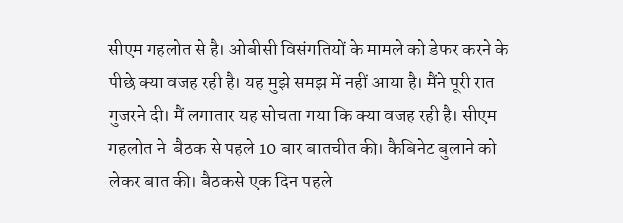सीएम गहलोत से है। ओबीसी विसंगतियों के मामले को डेफर करने के पीछे क्या वजह रही है। यह मुझे समझ में नहीं आया है। मैंने पूरी रात गुजरने दी। मैं लगातार यह सोचता गया कि क्या वजह रही है। सीएम गहलोत ने  बैठक से पहले 10 बार बातचीत की। कैबिनेट बुलाने को लेकर बात की। बैठकसे एक दिन पहले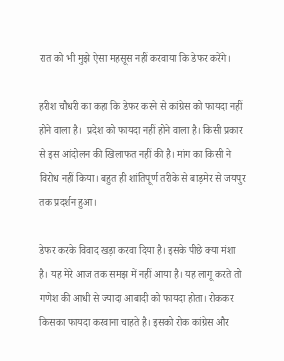रात को भी मुझे ऐसा महसूस नहीं करवाया कि डेफर करेंगे।

हरीश चौधरी का कहा कि डेफर करने से कांग्रेस को फायदा नहीं होने वाला है।  प्रदेश को फायदा नहीं होने वाला है। किसी प्रकार से इस आंदोलन की खिलाफत नहीं की है। मांग का किसी ने विरोध नहीं किया। बहुत ही शांतिपूर्ण तरीके से बाड़मेर से जयपुर तक प्रदर्शन हुआ।

डेफर करके विवाद खड़ा करवा दिया है। इसके पीछे क्या मंशा है। यह मेरे आज तक समझ में नहीं आया है। यह लागू करते तो गणेश की आधी से ज्यादा आबादी को फायदा होता। रोककर किसका फायदा करवाना चाहते है। इसको रोक कांग्रेस और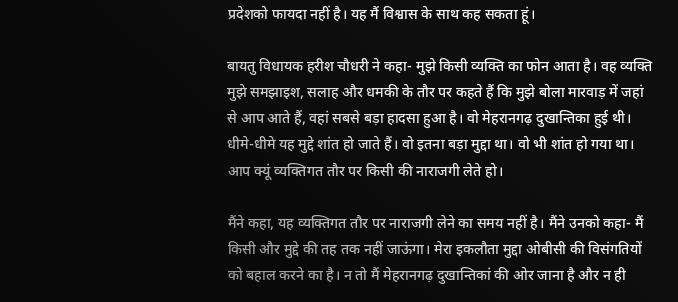प्रदेशको फायदा नहीं है। यह मैं विश्वास के साथ कह सकता हूं।

बायतु विधायक हरीश चौधरी ने कहा- मुझे किसी व्यक्ति का फोन आता है। वह व्यक्ति मुझे समझाइश, सलाह और धमकी के तौर पर कहते हैं कि मुझे बोला मारवाड़ में जहां से आप आते हैं, वहां सबसे बड़ा हादसा हुआ है। वो मेहरानगढ़ दुखान्तिका हुई थी। धीमे-धीमे यह मुद्दे शांत हो जाते हैं। वो इतना बड़ा मुद्दा था। वो भी शांत हो गया था। आप क्यूं व्यक्तिगत तौर पर किसी की नाराजगी लेते हो।

मैंने कहा, यह व्यक्तिगत तौर पर नाराजगी लेने का समय नहीं है। मैंने उनको कहा- मैं किसी और मुद्दे की तह तक नहीं जाऊंगा। मेरा इकलौता मुद्दा ओबीसी की विसंगतियों को बहाल करने का है। न तो मैं मेहरानगढ़ दुखान्तिकां की ओर जाना है और न ही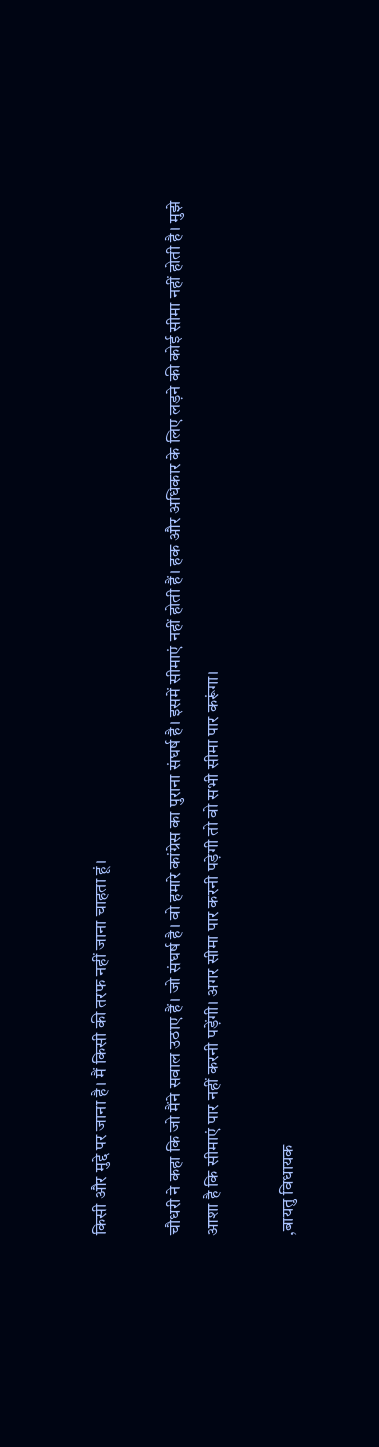किसी और मुद्दे पर जाना है। मैं किसी की तरफ नहीं जाना चाहता हूं।

चौधरी ने कहा कि जो मैंने सवाल उठाए हैं। जो संघर्ष है। वो हमारे कांग्रेस का पुराना संघर्ष है। इसमें सीमाएं नहीं होती हैं। हक और अधिकार के लिए लड़ने की कोई सीमा नहीं होती है। मुझे आशा है कि सीमाएं पार नहीं करनी पड़ेंगी। अगर सीमा पार करनी पड़ेगी तो वो सभी सीमा पार करूंगा।

,बायतु विधायक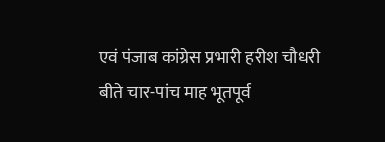एवं पंजाब कांग्रेस प्रभारी हरीश चौधरी बीते चार-पांच माह भूतपूर्व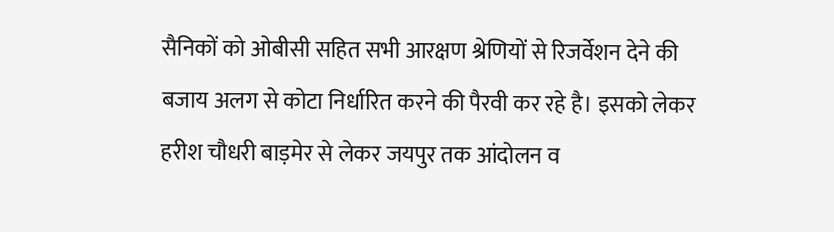सैनिकों को ओबीसी सहित सभी आरक्षण श्रेणियों से रिजर्वेशन देने की बजाय अलग से कोटा निर्धारित करने की पैरवी कर रहे है। इसको लेकर हरीश चौधरी बाड़मेर से लेकर जयपुर तक आंदोलन व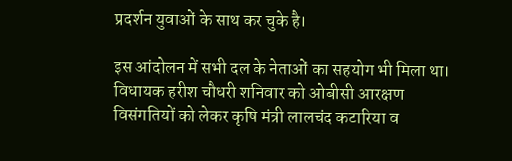प्रदर्शन युवाओं के साथ कर चुके है।

इस आंदोलन में सभी दल के नेताओं का सहयोग भी मिला था। विधायक हरीश चौधरी शनिवार को ओबीसी आरक्षण विसंगतियों को लेकर कृषि मंत्री लालचंद कटारिया व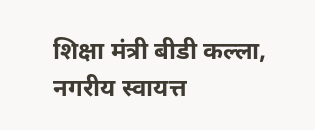शिक्षा मंत्री बीडी कल्ला, नगरीय स्वायत्त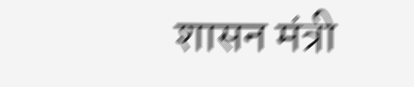शासन मंत्री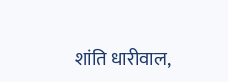शांति धारीवाल,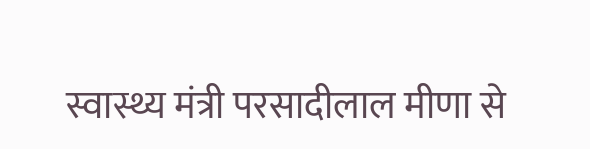स्वास्थ्य मंत्री परसादीलाल मीणा से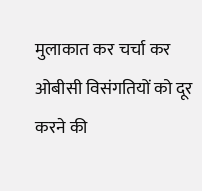मुलाकात कर चर्चा कर ओबीसी विसंगतियों को दूर करने की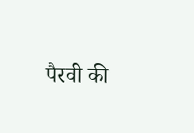पैरवी की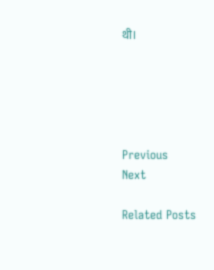थी।





Previous
Next

Related Posts